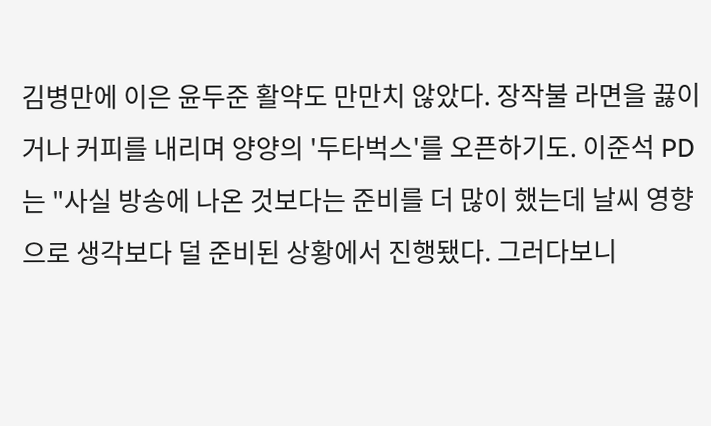김병만에 이은 윤두준 활약도 만만치 않았다. 장작불 라면을 끓이거나 커피를 내리며 양양의 '두타벅스'를 오픈하기도. 이준석 PD는 "사실 방송에 나온 것보다는 준비를 더 많이 했는데 날씨 영향으로 생각보다 덜 준비된 상황에서 진행됐다. 그러다보니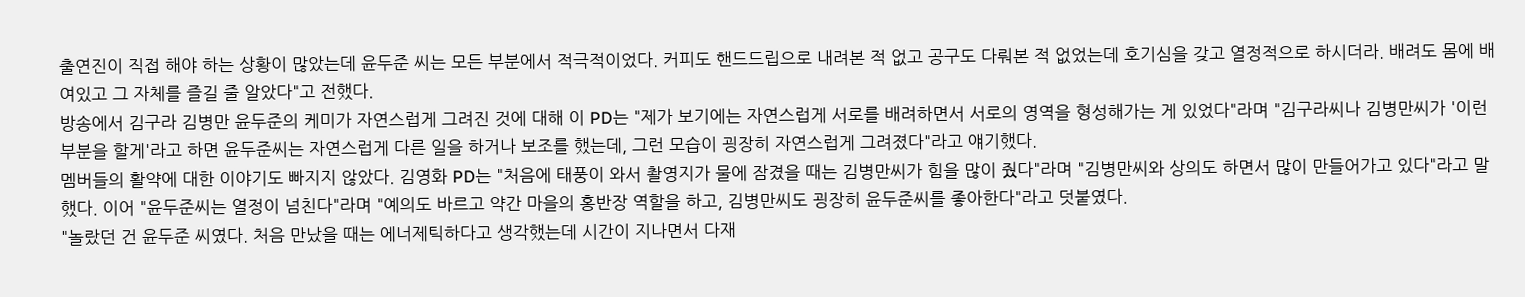출연진이 직접 해야 하는 상황이 많았는데 윤두준 씨는 모든 부분에서 적극적이었다. 커피도 핸드드립으로 내려본 적 없고 공구도 다뤄본 적 없었는데 호기심을 갖고 열정적으로 하시더라. 배려도 몸에 배여있고 그 자체를 즐길 줄 알았다"고 전했다.
방송에서 김구라 김병만 윤두준의 케미가 자연스럽게 그려진 것에 대해 이 PD는 "제가 보기에는 자연스럽게 서로를 배려하면서 서로의 영역을 형성해가는 게 있었다"라며 "김구라씨나 김병만씨가 '이런 부분을 할게'라고 하면 윤두준씨는 자연스럽게 다른 일을 하거나 보조를 했는데, 그런 모습이 굉장히 자연스럽게 그려졌다"라고 얘기했다.
멤버들의 활약에 대한 이야기도 빠지지 않았다. 김영화 PD는 "처음에 태풍이 와서 촬영지가 물에 잠겼을 때는 김병만씨가 힘을 많이 줬다"라며 "김병만씨와 상의도 하면서 많이 만들어가고 있다"라고 말했다. 이어 "윤두준씨는 열정이 넘친다"라며 "예의도 바르고 약간 마을의 홍반장 역할을 하고, 김병만씨도 굉장히 윤두준씨를 좋아한다"라고 덧붙였다.
"놀랐던 건 윤두준 씨였다. 처음 만났을 때는 에너제틱하다고 생각했는데 시간이 지나면서 다재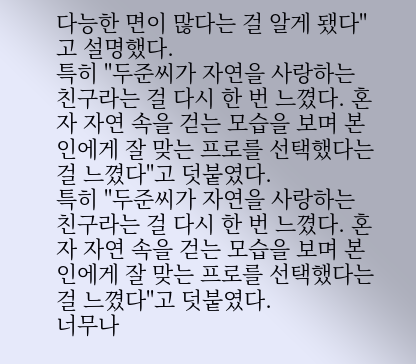다능한 면이 많다는 걸 알게 됐다"고 설명했다.
특히 "두준씨가 자연을 사랑하는 친구라는 걸 다시 한 번 느꼈다. 혼자 자연 속을 걷는 모습을 보며 본인에게 잘 맞는 프로를 선택했다는 걸 느꼈다"고 덧붙였다.
특히 "두준씨가 자연을 사랑하는 친구라는 걸 다시 한 번 느꼈다. 혼자 자연 속을 걷는 모습을 보며 본인에게 잘 맞는 프로를 선택했다는 걸 느꼈다"고 덧붙였다.
너무나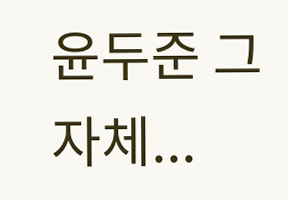윤두준 그자체...